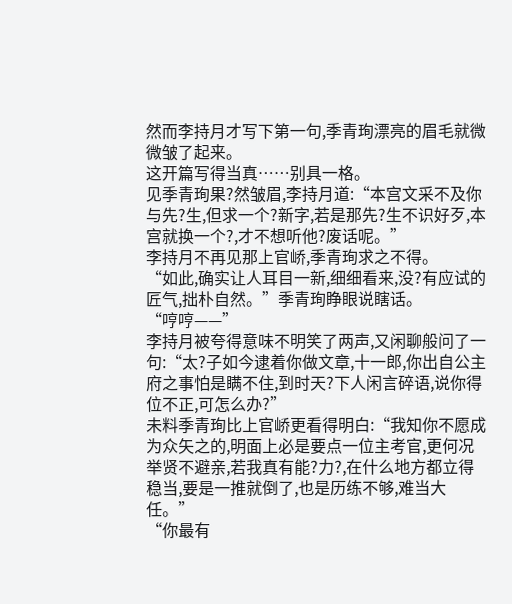然而李持月才写下第一句,季青珣漂亮的眉毛就微微皱了起来。
这开篇写得当真……别具一格。
见季青珣果?然皱眉,李持月道:“本宫文采不及你与先?生,但求一个?新字,若是那先?生不识好歹,本宫就换一个?,才不想听他?废话呢。”
李持月不再见那上官峤,季青珣求之不得。
“如此,确实让人耳目一新,细细看来,没?有应试的匠气,拙朴自然。”季青珣睁眼说瞎话。
“哼哼——”
李持月被夸得意味不明笑了两声,又闲聊般问了一句:“太?子如今逮着你做文章,十一郎,你出自公主府之事怕是瞒不住,到时天?下人闲言碎语,说你得位不正,可怎么办?”
未料季青珣比上官峤更看得明白:“我知你不愿成为众矢之的,明面上必是要点一位主考官,更何况举贤不避亲,若我真有能?力?,在什么地方都立得稳当,要是一推就倒了,也是历练不够,难当大任。”
“你最有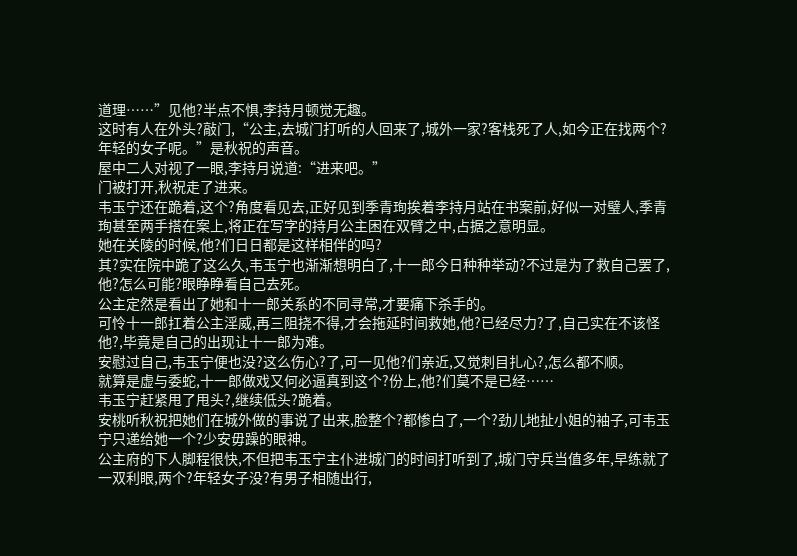道理……”见他?半点不惧,李持月顿觉无趣。
这时有人在外头?敲门,“公主,去城门打听的人回来了,城外一家?客栈死了人,如今正在找两个?年轻的女子呢。”是秋祝的声音。
屋中二人对视了一眼,李持月说道:“进来吧。”
门被打开,秋祝走了进来。
韦玉宁还在跪着,这个?角度看见去,正好见到季青珣挨着李持月站在书案前,好似一对璧人,季青珣甚至两手搭在案上,将正在写字的持月公主困在双臂之中,占据之意明显。
她在关陵的时候,他?们日日都是这样相伴的吗?
其?实在院中跪了这么久,韦玉宁也渐渐想明白了,十一郎今日种种举动?不过是为了救自己罢了,他?怎么可能?眼睁睁看自己去死。
公主定然是看出了她和十一郎关系的不同寻常,才要痛下杀手的。
可怜十一郎扛着公主淫威,再三阻挠不得,才会拖延时间救她,他?已经尽力?了,自己实在不该怪他?,毕竟是自己的出现让十一郎为难。
安慰过自己,韦玉宁便也没?这么伤心?了,可一见他?们亲近,又觉刺目扎心?,怎么都不顺。
就算是虚与委蛇,十一郎做戏又何必逼真到这个?份上,他?们莫不是已经……
韦玉宁赶紧甩了甩头?,继续低头?跪着。
安桃听秋祝把她们在城外做的事说了出来,脸整个?都惨白了,一个?劲儿地扯小姐的袖子,可韦玉宁只递给她一个?少安毋躁的眼神。
公主府的下人脚程很快,不但把韦玉宁主仆进城门的时间打听到了,城门守兵当值多年,早练就了一双利眼,两个?年轻女子没?有男子相随出行,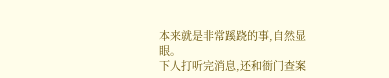本来就是非常蹊跷的事,自然显眼。
下人打听完消息,还和衙门查案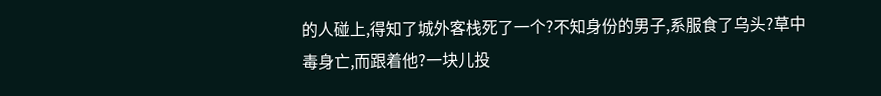的人碰上,得知了城外客栈死了一个?不知身份的男子,系服食了乌头?草中毒身亡,而跟着他?一块儿投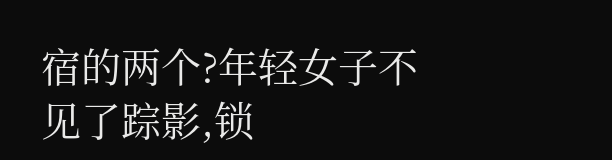宿的两个?年轻女子不见了踪影,锁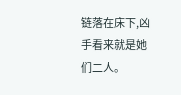链落在床下,凶手看来就是她们二人。